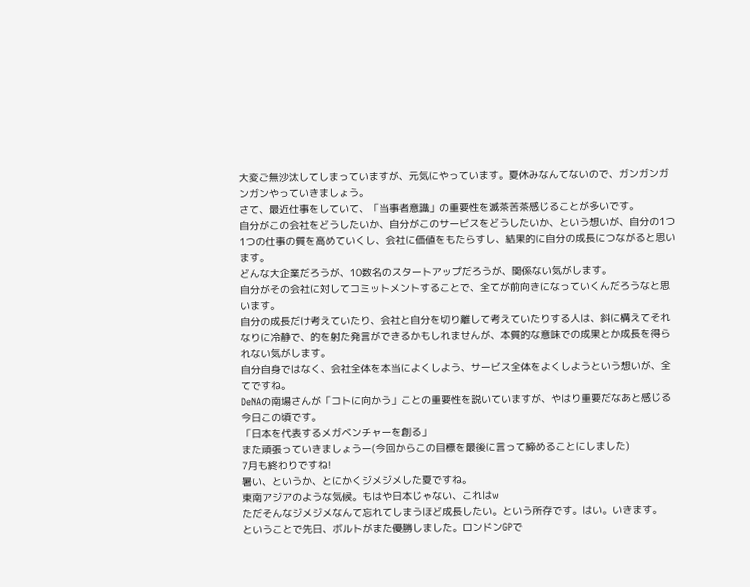大変ご無沙汰してしまっていますが、元気にやっています。夏休みなんてないので、ガンガンガンガンやっていきましょう。
さて、最近仕事をしていて、「当事者意識」の重要性を滅茶苦茶感じることが多いです。
自分がこの会社をどうしたいか、自分がこのサービスをどうしたいか、という想いが、自分の1つ1つの仕事の質を高めていくし、会社に価値をもたらすし、結果的に自分の成長につながると思います。
どんな大企業だろうが、10数名のスタートアップだろうが、関係ない気がします。
自分がその会社に対してコミットメントすることで、全てが前向きになっていくんだろうなと思います。
自分の成長だけ考えていたり、会社と自分を切り離して考えていたりする人は、斜に構えてそれなりに冷静で、的を射た発言ができるかもしれませんが、本質的な意味での成果とか成長を得られない気がします。
自分自身ではなく、会社全体を本当によくしよう、サービス全体をよくしようという想いが、全てですね。
DeNAの南場さんが「コトに向かう」ことの重要性を説いていますが、やはり重要だなあと感じる今日この頃です。
「日本を代表するメガベンチャーを創る」
また頑張っていきましょうー(今回からこの目標を最後に言って締めることにしました)
7月も終わりですね!
暑い、というか、とにかくジメジメした夏ですね。
東南アジアのような気候。もはや日本じゃない、これはw
ただそんなジメジメなんて忘れてしまうほど成長したい。という所存です。はい。いきます。
ということで先日、ボルトがまた優勝しました。ロンドンGPで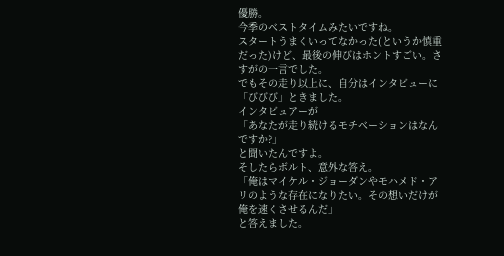優勝。
今季のベストタイムみたいですね。
スタートうまくいってなかった(というか慎重だった)けど、最後の伸びはホントすごい。さすがの一言でした。
でもその走り以上に、自分はインタビューに「びびび」ときました。
インタビュアーが
「あなたが走り続けるモチベーションはなんですか?」
と聞いたんですよ。
そしたらボルト、意外な答え。
「俺はマイケル・ジョーダンやモハメド・アリのような存在になりたい。その想いだけが俺を速くさせるんだ」
と答えました。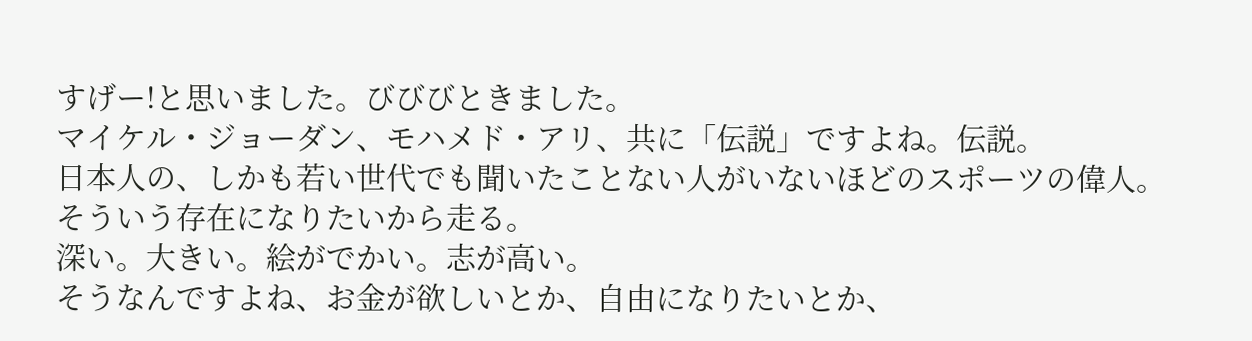すげー!と思いました。びびびときました。
マイケル・ジョーダン、モハメド・アリ、共に「伝説」ですよね。伝説。
日本人の、しかも若い世代でも聞いたことない人がいないほどのスポーツの偉人。
そういう存在になりたいから走る。
深い。大きい。絵がでかい。志が高い。
そうなんですよね、お金が欲しいとか、自由になりたいとか、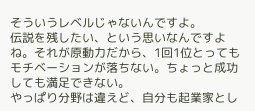そういうレベルじゃないんですよ。
伝説を残したい、という思いなんですよね。それが原動力だから、1回1位とってもモチベーションが落ちない。ちょっと成功しても満足できない。
やっぱり分野は違えど、自分も起業家とし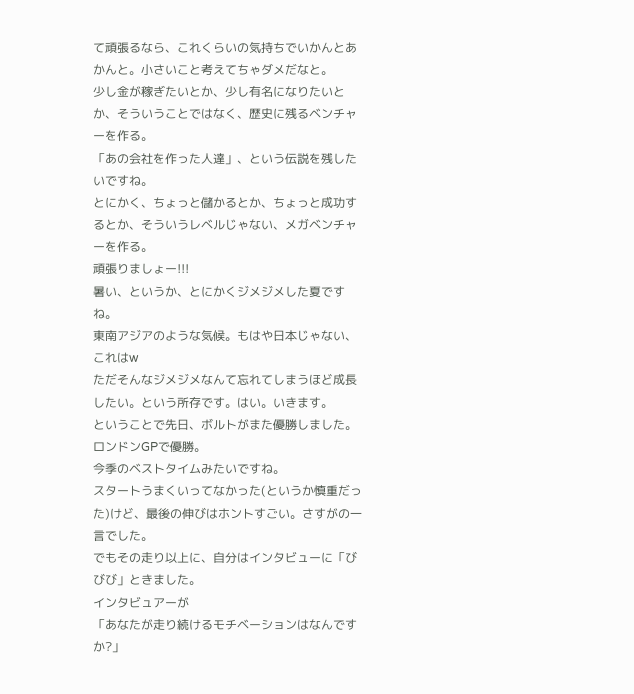て頑張るなら、これくらいの気持ちでいかんとあかんと。小さいこと考えてちゃダメだなと。
少し金が稼ぎたいとか、少し有名になりたいとか、そういうことではなく、歴史に残るベンチャーを作る。
「あの会社を作った人達」、という伝説を残したいですね。
とにかく、ちょっと儲かるとか、ちょっと成功するとか、そういうレベルじゃない、メガベンチャーを作る。
頑張りましょー!!!
暑い、というか、とにかくジメジメした夏ですね。
東南アジアのような気候。もはや日本じゃない、これはw
ただそんなジメジメなんて忘れてしまうほど成長したい。という所存です。はい。いきます。
ということで先日、ボルトがまた優勝しました。ロンドンGPで優勝。
今季のベストタイムみたいですね。
スタートうまくいってなかった(というか慎重だった)けど、最後の伸びはホントすごい。さすがの一言でした。
でもその走り以上に、自分はインタビューに「びびび」ときました。
インタビュアーが
「あなたが走り続けるモチベーションはなんですか?」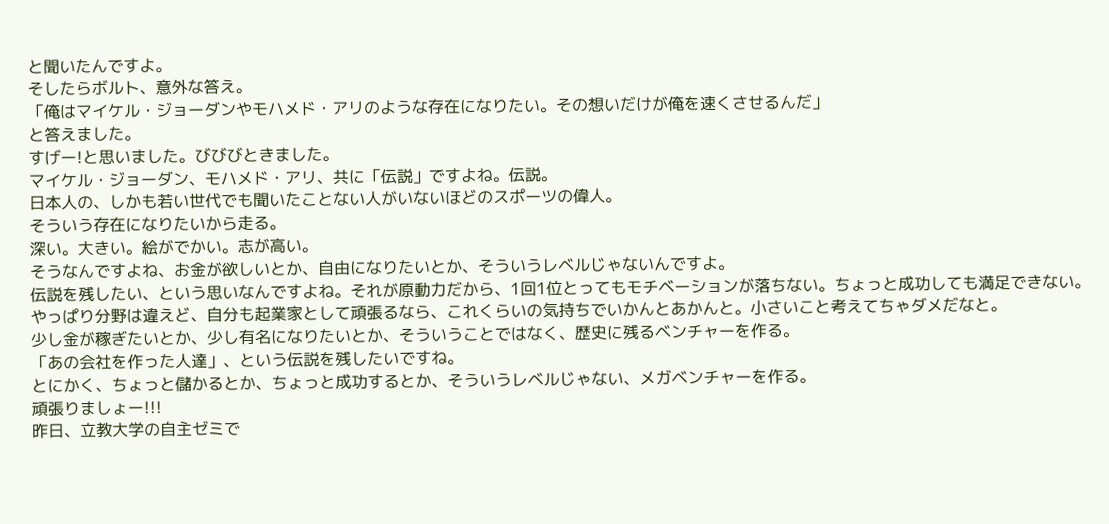と聞いたんですよ。
そしたらボルト、意外な答え。
「俺はマイケル・ジョーダンやモハメド・アリのような存在になりたい。その想いだけが俺を速くさせるんだ」
と答えました。
すげー!と思いました。びびびときました。
マイケル・ジョーダン、モハメド・アリ、共に「伝説」ですよね。伝説。
日本人の、しかも若い世代でも聞いたことない人がいないほどのスポーツの偉人。
そういう存在になりたいから走る。
深い。大きい。絵がでかい。志が高い。
そうなんですよね、お金が欲しいとか、自由になりたいとか、そういうレベルじゃないんですよ。
伝説を残したい、という思いなんですよね。それが原動力だから、1回1位とってもモチベーションが落ちない。ちょっと成功しても満足できない。
やっぱり分野は違えど、自分も起業家として頑張るなら、これくらいの気持ちでいかんとあかんと。小さいこと考えてちゃダメだなと。
少し金が稼ぎたいとか、少し有名になりたいとか、そういうことではなく、歴史に残るベンチャーを作る。
「あの会社を作った人達」、という伝説を残したいですね。
とにかく、ちょっと儲かるとか、ちょっと成功するとか、そういうレベルじゃない、メガベンチャーを作る。
頑張りましょー!!!
昨日、立教大学の自主ゼミで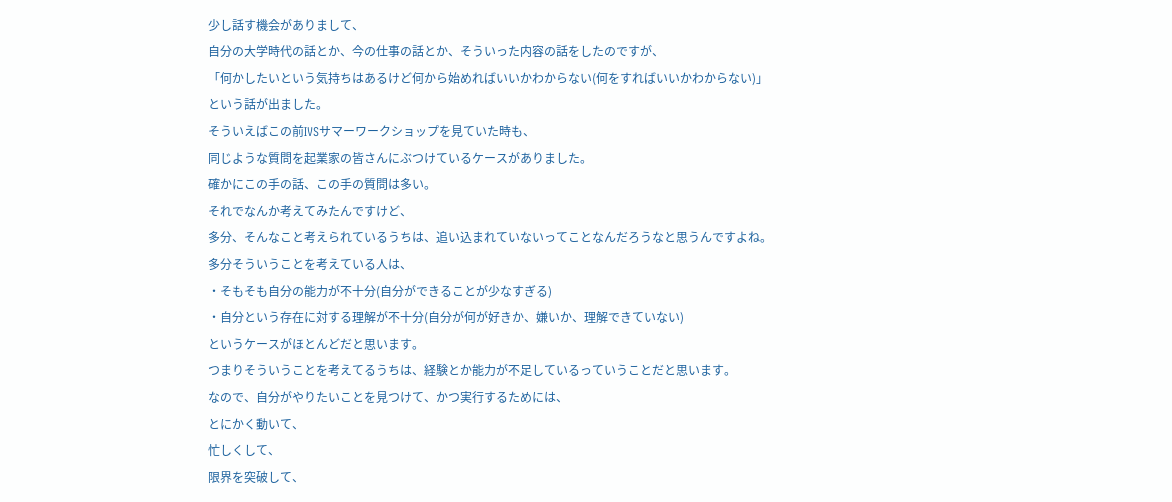少し話す機会がありまして、
自分の大学時代の話とか、今の仕事の話とか、そういった内容の話をしたのですが、
「何かしたいという気持ちはあるけど何から始めればいいかわからない(何をすればいいかわからない)」
という話が出ました。
そういえばこの前IVSサマーワークショップを見ていた時も、
同じような質問を起業家の皆さんにぶつけているケースがありました。
確かにこの手の話、この手の質問は多い。
それでなんか考えてみたんですけど、
多分、そんなこと考えられているうちは、追い込まれていないってことなんだろうなと思うんですよね。
多分そういうことを考えている人は、
・そもそも自分の能力が不十分(自分ができることが少なすぎる)
・自分という存在に対する理解が不十分(自分が何が好きか、嫌いか、理解できていない)
というケースがほとんどだと思います。
つまりそういうことを考えてるうちは、経験とか能力が不足しているっていうことだと思います。
なので、自分がやりたいことを見つけて、かつ実行するためには、
とにかく動いて、
忙しくして、
限界を突破して、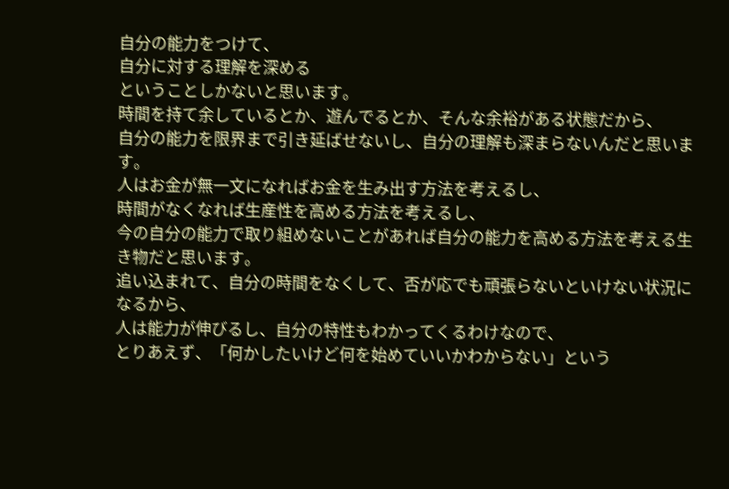自分の能力をつけて、
自分に対する理解を深める
ということしかないと思います。
時間を持て余しているとか、遊んでるとか、そんな余裕がある状態だから、
自分の能力を限界まで引き延ばせないし、自分の理解も深まらないんだと思います。
人はお金が無一文になればお金を生み出す方法を考えるし、
時間がなくなれば生産性を高める方法を考えるし、
今の自分の能力で取り組めないことがあれば自分の能力を高める方法を考える生き物だと思います。
追い込まれて、自分の時間をなくして、否が応でも頑張らないといけない状況になるから、
人は能力が伸びるし、自分の特性もわかってくるわけなので、
とりあえず、「何かしたいけど何を始めていいかわからない」という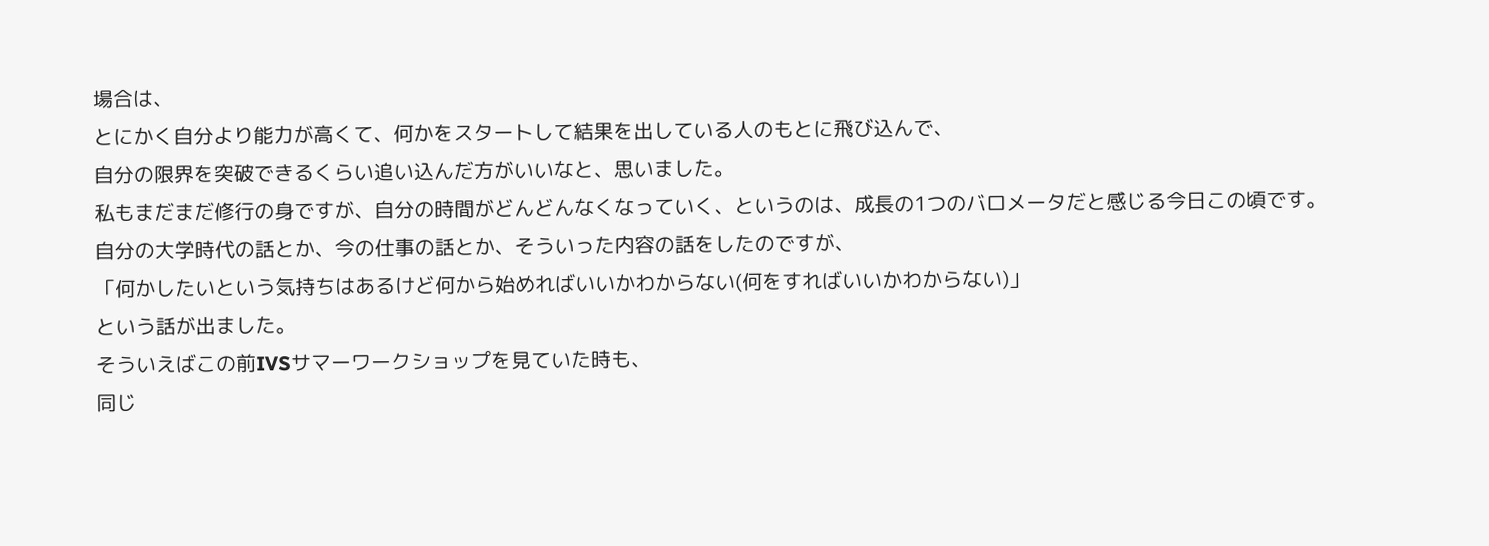場合は、
とにかく自分より能力が高くて、何かをスタートして結果を出している人のもとに飛び込んで、
自分の限界を突破できるくらい追い込んだ方がいいなと、思いました。
私もまだまだ修行の身ですが、自分の時間がどんどんなくなっていく、というのは、成長の1つのバロメータだと感じる今日この頃です。
自分の大学時代の話とか、今の仕事の話とか、そういった内容の話をしたのですが、
「何かしたいという気持ちはあるけど何から始めればいいかわからない(何をすればいいかわからない)」
という話が出ました。
そういえばこの前IVSサマーワークショップを見ていた時も、
同じ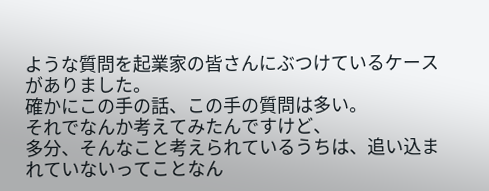ような質問を起業家の皆さんにぶつけているケースがありました。
確かにこの手の話、この手の質問は多い。
それでなんか考えてみたんですけど、
多分、そんなこと考えられているうちは、追い込まれていないってことなん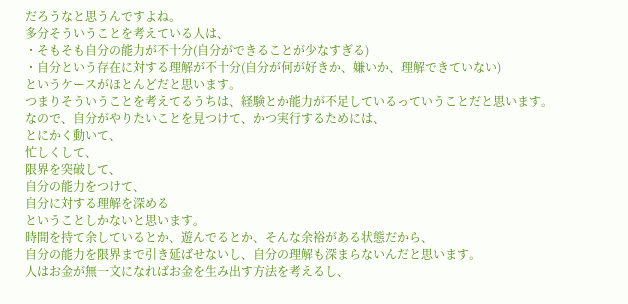だろうなと思うんですよね。
多分そういうことを考えている人は、
・そもそも自分の能力が不十分(自分ができることが少なすぎる)
・自分という存在に対する理解が不十分(自分が何が好きか、嫌いか、理解できていない)
というケースがほとんどだと思います。
つまりそういうことを考えてるうちは、経験とか能力が不足しているっていうことだと思います。
なので、自分がやりたいことを見つけて、かつ実行するためには、
とにかく動いて、
忙しくして、
限界を突破して、
自分の能力をつけて、
自分に対する理解を深める
ということしかないと思います。
時間を持て余しているとか、遊んでるとか、そんな余裕がある状態だから、
自分の能力を限界まで引き延ばせないし、自分の理解も深まらないんだと思います。
人はお金が無一文になればお金を生み出す方法を考えるし、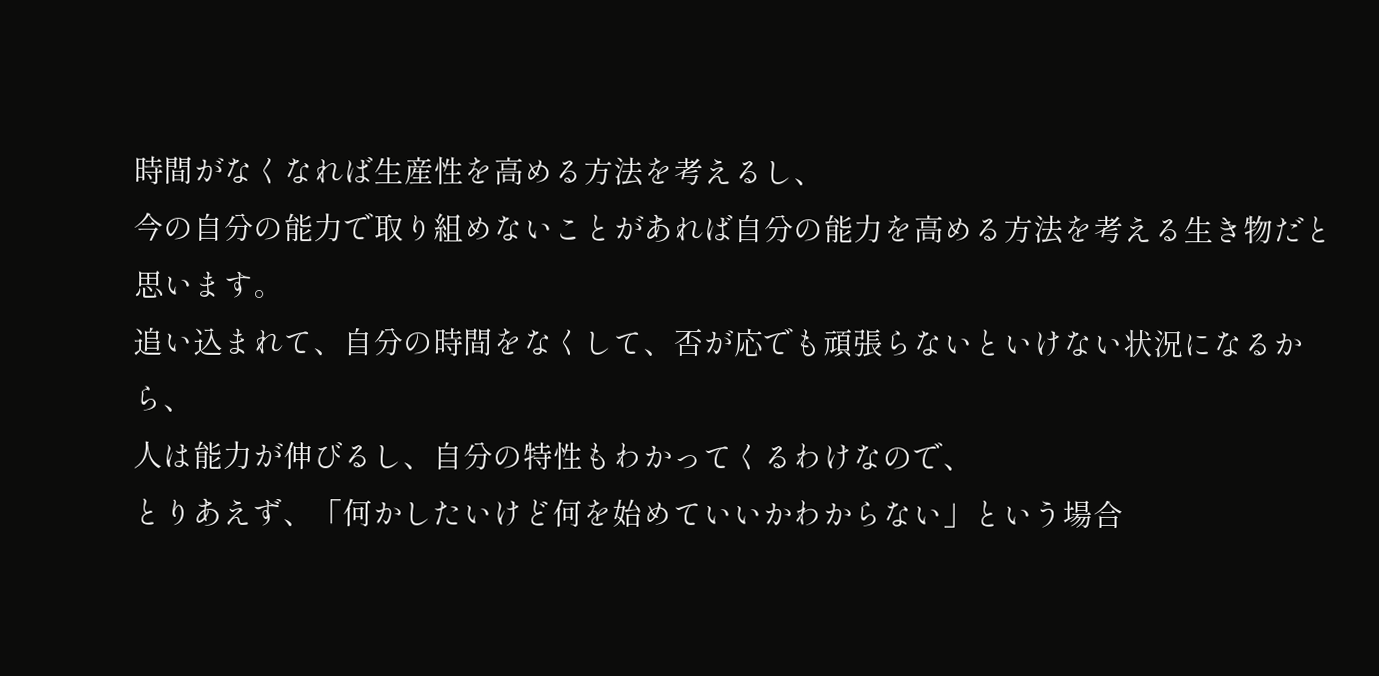時間がなくなれば生産性を高める方法を考えるし、
今の自分の能力で取り組めないことがあれば自分の能力を高める方法を考える生き物だと思います。
追い込まれて、自分の時間をなくして、否が応でも頑張らないといけない状況になるから、
人は能力が伸びるし、自分の特性もわかってくるわけなので、
とりあえず、「何かしたいけど何を始めていいかわからない」という場合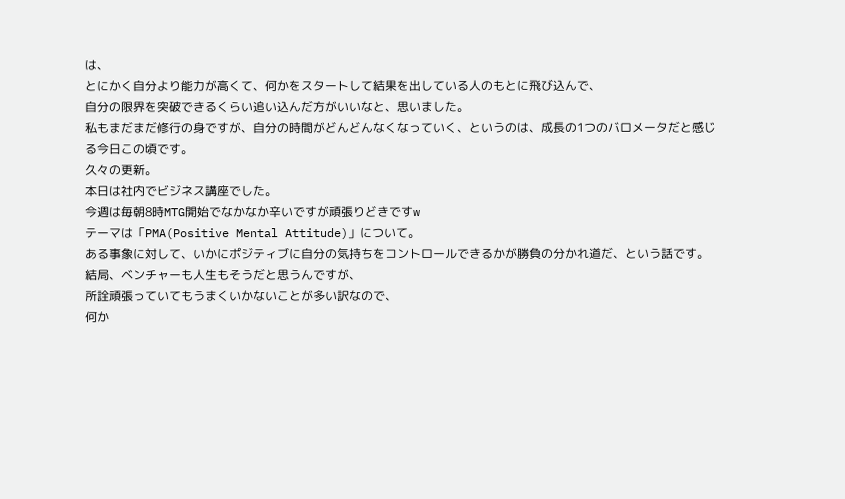は、
とにかく自分より能力が高くて、何かをスタートして結果を出している人のもとに飛び込んで、
自分の限界を突破できるくらい追い込んだ方がいいなと、思いました。
私もまだまだ修行の身ですが、自分の時間がどんどんなくなっていく、というのは、成長の1つのバロメータだと感じる今日この頃です。
久々の更新。
本日は社内でビジネス講座でした。
今週は毎朝8時MTG開始でなかなか辛いですが頑張りどきですw
テーマは「PMA(Positive Mental Attitude)」について。
ある事象に対して、いかにポジティブに自分の気持ちをコントロールできるかが勝負の分かれ道だ、という話です。
結局、ベンチャーも人生もそうだと思うんですが、
所詮頑張っていてもうまくいかないことが多い訳なので、
何か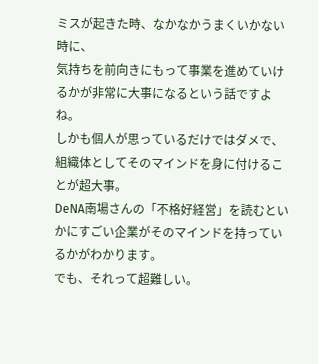ミスが起きた時、なかなかうまくいかない時に、
気持ちを前向きにもって事業を進めていけるかが非常に大事になるという話ですよね。
しかも個人が思っているだけではダメで、
組織体としてそのマインドを身に付けることが超大事。
DeNA南場さんの「不格好経営」を読むといかにすごい企業がそのマインドを持っているかがわかります。
でも、それって超難しい。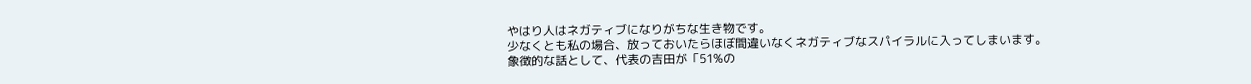やはり人はネガティブになりがちな生き物です。
少なくとも私の場合、放っておいたらほぼ間違いなくネガティブなスパイラルに入ってしまいます。
象徴的な話として、代表の吉田が「51%の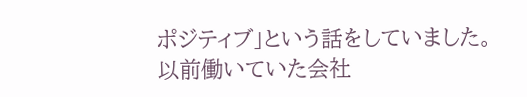ポジティブ」という話をしていました。
以前働いていた会社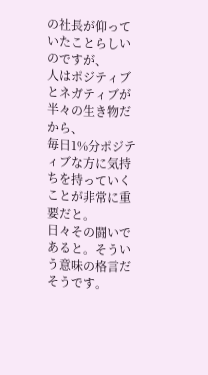の社長が仰っていたことらしいのですが、
人はポジティブとネガティブが半々の生き物だから、
毎日1%分ポジティブな方に気持ちを持っていくことが非常に重要だと。
日々その闘いであると。そういう意味の格言だそうです。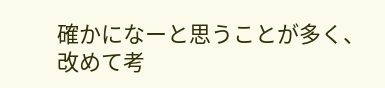確かになーと思うことが多く、改めて考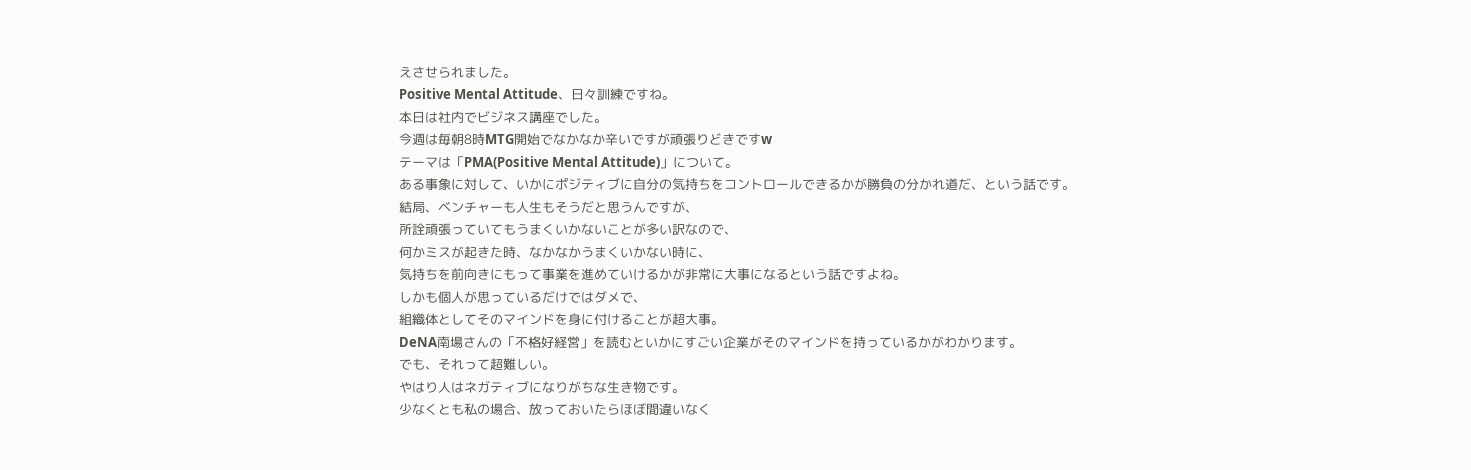えさせられました。
Positive Mental Attitude、日々訓練ですね。
本日は社内でビジネス講座でした。
今週は毎朝8時MTG開始でなかなか辛いですが頑張りどきですw
テーマは「PMA(Positive Mental Attitude)」について。
ある事象に対して、いかにポジティブに自分の気持ちをコントロールできるかが勝負の分かれ道だ、という話です。
結局、ベンチャーも人生もそうだと思うんですが、
所詮頑張っていてもうまくいかないことが多い訳なので、
何かミスが起きた時、なかなかうまくいかない時に、
気持ちを前向きにもって事業を進めていけるかが非常に大事になるという話ですよね。
しかも個人が思っているだけではダメで、
組織体としてそのマインドを身に付けることが超大事。
DeNA南場さんの「不格好経営」を読むといかにすごい企業がそのマインドを持っているかがわかります。
でも、それって超難しい。
やはり人はネガティブになりがちな生き物です。
少なくとも私の場合、放っておいたらほぼ間違いなく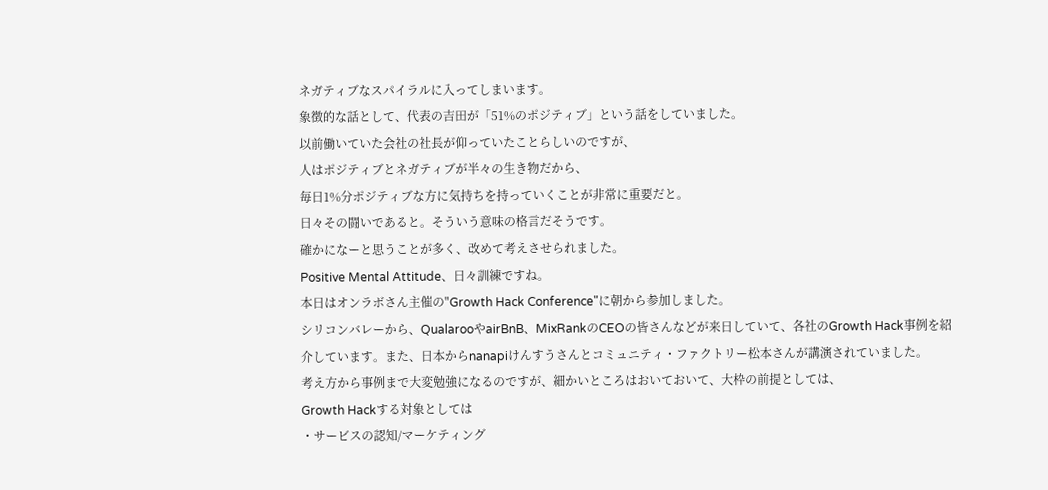ネガティブなスパイラルに入ってしまいます。
象徴的な話として、代表の吉田が「51%のポジティブ」という話をしていました。
以前働いていた会社の社長が仰っていたことらしいのですが、
人はポジティブとネガティブが半々の生き物だから、
毎日1%分ポジティブな方に気持ちを持っていくことが非常に重要だと。
日々その闘いであると。そういう意味の格言だそうです。
確かになーと思うことが多く、改めて考えさせられました。
Positive Mental Attitude、日々訓練ですね。
本日はオンラボさん主催の"Growth Hack Conference"に朝から参加しました。
シリコンバレーから、QualarooやairBnB、MixRankのCEOの皆さんなどが来日していて、各社のGrowth Hack事例を紹介しています。また、日本からnanapiけんすうさんとコミュニティ・ファクトリー松本さんが講演されていました。
考え方から事例まで大変勉強になるのですが、細かいところはおいておいて、大枠の前提としては、
Growth Hackする対象としては
・サービスの認知/マーケティング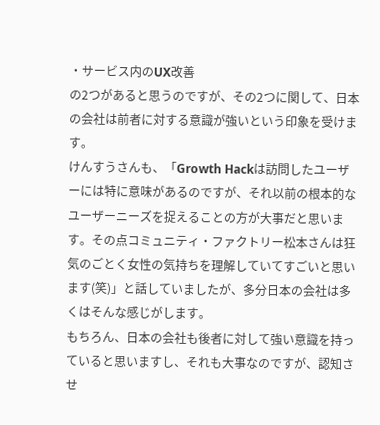・サービス内のUX改善
の2つがあると思うのですが、その2つに関して、日本の会社は前者に対する意識が強いという印象を受けます。
けんすうさんも、「Growth Hackは訪問したユーザーには特に意味があるのですが、それ以前の根本的なユーザーニーズを捉えることの方が大事だと思います。その点コミュニティ・ファクトリー松本さんは狂気のごとく女性の気持ちを理解していてすごいと思います(笑)」と話していましたが、多分日本の会社は多くはそんな感じがします。
もちろん、日本の会社も後者に対して強い意識を持っていると思いますし、それも大事なのですが、認知させ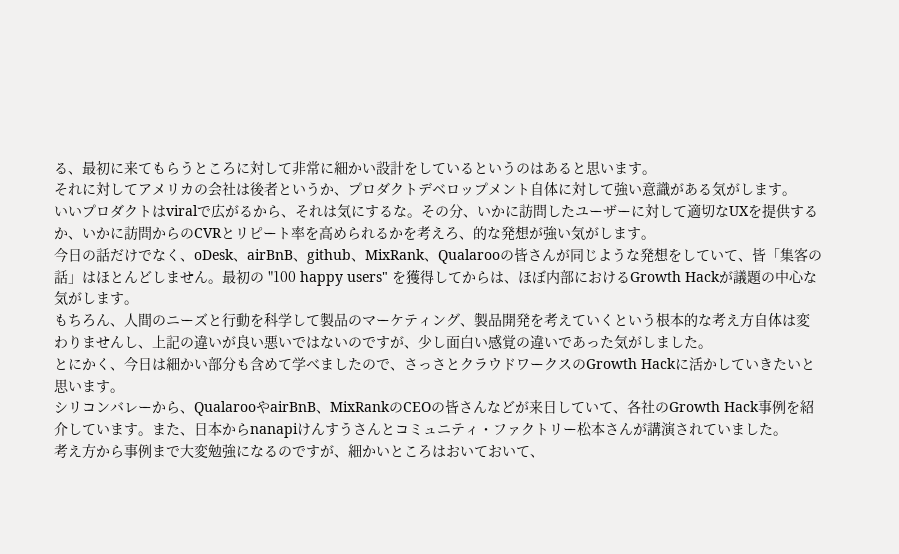る、最初に来てもらうところに対して非常に細かい設計をしているというのはあると思います。
それに対してアメリカの会社は後者というか、プロダクトデベロップメント自体に対して強い意識がある気がします。
いいプロダクトはviralで広がるから、それは気にするな。その分、いかに訪問したユーザーに対して適切なUXを提供するか、いかに訪問からのCVRとリピート率を高められるかを考えろ、的な発想が強い気がします。
今日の話だけでなく、oDesk、airBnB、github、MixRank、Qualarooの皆さんが同じような発想をしていて、皆「集客の話」はほとんどしません。最初の "100 happy users" を獲得してからは、ほぼ内部におけるGrowth Hackが議題の中心な気がします。
もちろん、人間のニーズと行動を科学して製品のマーケティング、製品開発を考えていくという根本的な考え方自体は変わりませんし、上記の違いが良い悪いではないのですが、少し面白い感覚の違いであった気がしました。
とにかく、今日は細かい部分も含めて学べましたので、さっさとクラウドワークスのGrowth Hackに活かしていきたいと思います。
シリコンバレーから、QualarooやairBnB、MixRankのCEOの皆さんなどが来日していて、各社のGrowth Hack事例を紹介しています。また、日本からnanapiけんすうさんとコミュニティ・ファクトリー松本さんが講演されていました。
考え方から事例まで大変勉強になるのですが、細かいところはおいておいて、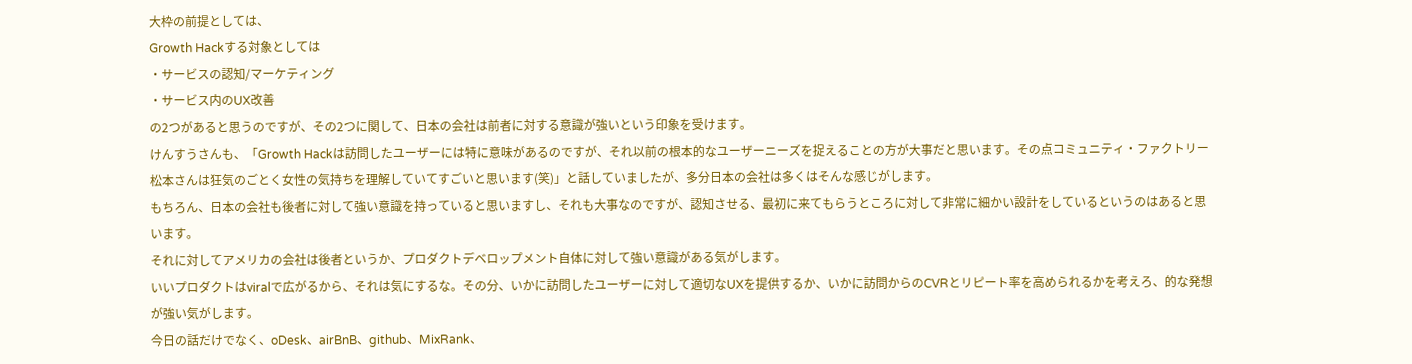大枠の前提としては、
Growth Hackする対象としては
・サービスの認知/マーケティング
・サービス内のUX改善
の2つがあると思うのですが、その2つに関して、日本の会社は前者に対する意識が強いという印象を受けます。
けんすうさんも、「Growth Hackは訪問したユーザーには特に意味があるのですが、それ以前の根本的なユーザーニーズを捉えることの方が大事だと思います。その点コミュニティ・ファクトリー松本さんは狂気のごとく女性の気持ちを理解していてすごいと思います(笑)」と話していましたが、多分日本の会社は多くはそんな感じがします。
もちろん、日本の会社も後者に対して強い意識を持っていると思いますし、それも大事なのですが、認知させる、最初に来てもらうところに対して非常に細かい設計をしているというのはあると思います。
それに対してアメリカの会社は後者というか、プロダクトデベロップメント自体に対して強い意識がある気がします。
いいプロダクトはviralで広がるから、それは気にするな。その分、いかに訪問したユーザーに対して適切なUXを提供するか、いかに訪問からのCVRとリピート率を高められるかを考えろ、的な発想が強い気がします。
今日の話だけでなく、oDesk、airBnB、github、MixRank、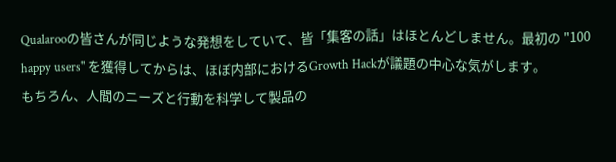Qualarooの皆さんが同じような発想をしていて、皆「集客の話」はほとんどしません。最初の "100 happy users" を獲得してからは、ほぼ内部におけるGrowth Hackが議題の中心な気がします。
もちろん、人間のニーズと行動を科学して製品の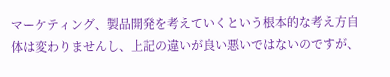マーケティング、製品開発を考えていくという根本的な考え方自体は変わりませんし、上記の違いが良い悪いではないのですが、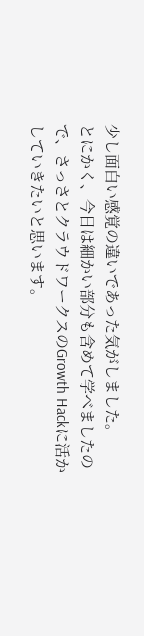少し面白い感覚の違いであった気がしました。
とにかく、今日は細かい部分も含めて学べましたので、さっさとクラウドワークスのGrowth Hackに活かしていきたいと思います。